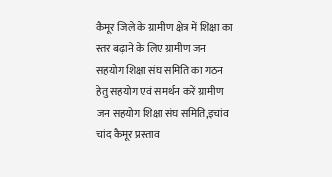कैमूर जिले के ग्रामीण क्षेत्र में शिक्षा का स्तर बढ़ाने के लिए ग्रामीण जन सहयोग शिक्षा संघ समिति का गठन हेतु सहयोग एवं समर्थन करें ग्रामीण जन सहयोग शिक्षा संघ समिति,इचांव चांद कैमूर प्रस्ताव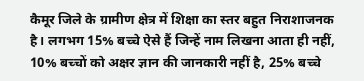कैमूर जिले के ग्रामीण क्षेत्र में शिक्षा का स्तर बहुत निराशाजनक है। लगभग 15% बच्चे ऐसे हैं जिन्हें नाम लिखना आता ही नहीं, 10% बच्चों को अक्षर ज्ञान की जानकारी नहीं है, 25% बच्चे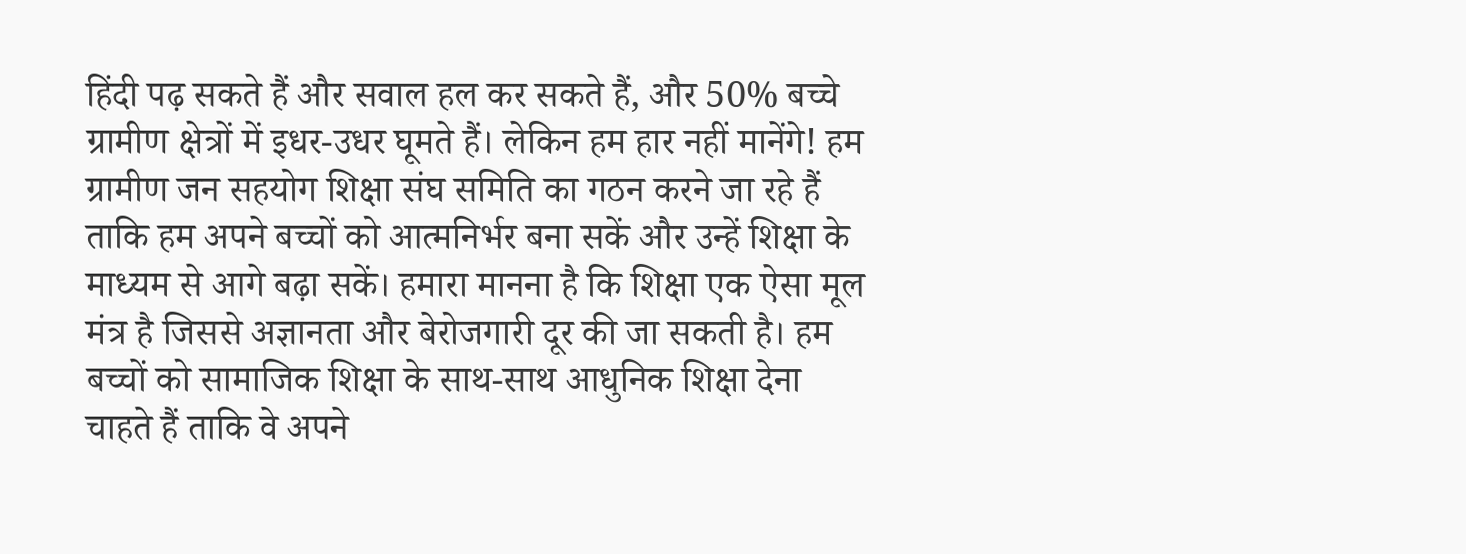हिंदी पढ़ सकते हैं और सवाल हल कर सकते हैं, और 50% बच्चे ग्रामीण क्षेत्रों में इधर-उधर घूमते हैं। लेकिन हम हार नहीं मानेंगे! हम ग्रामीण जन सहयोग शिक्षा संघ समिति का गठन करने जा रहे हैं ताकि हम अपने बच्चों को आत्मनिर्भर बना सकें और उन्हें शिक्षा के माध्यम से आगे बढ़ा सकें। हमारा मानना है कि शिक्षा एक ऐसा मूल मंत्र है जिससे अज्ञानता और बेरोजगारी दूर की जा सकती है। हम बच्चों को सामाजिक शिक्षा के साथ-साथ आधुनिक शिक्षा देना चाहते हैं ताकि वे अपने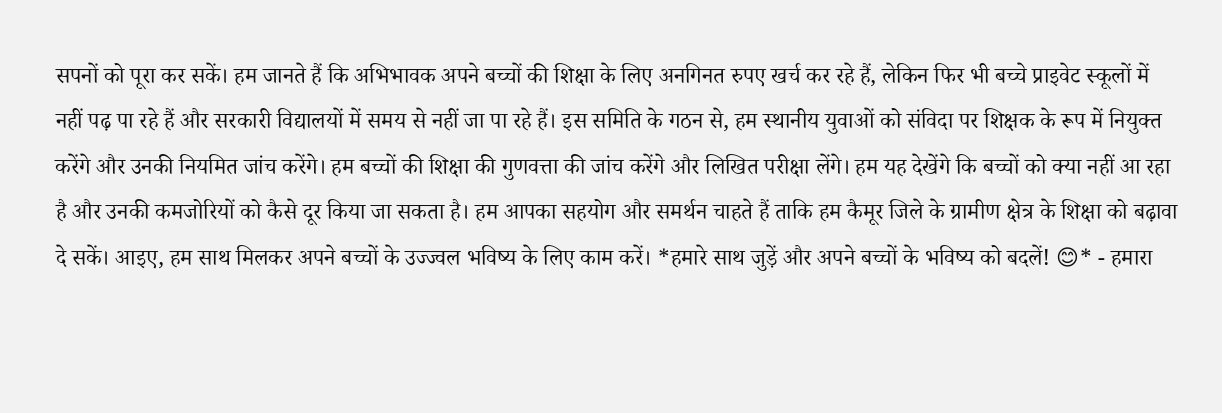सपनों को पूरा कर सकें। हम जानते हैं कि अभिभावक अपने बच्चों की शिक्षा के लिए अनगिनत रुपए खर्च कर रहे हैं, लेकिन फिर भी बच्चे प्राइवेट स्कूलों में नहीं पढ़ पा रहे हैं और सरकारी विद्यालयों में समय से नहीं जा पा रहे हैं। इस समिति के गठन से, हम स्थानीय युवाओं को संविदा पर शिक्षक के रूप में नियुक्त करेंगे और उनकी नियमित जांच करेंगे। हम बच्चों की शिक्षा की गुणवत्ता की जांच करेंगे और लिखित परीक्षा लेंगे। हम यह देखेंगे कि बच्चों को क्या नहीं आ रहा है और उनकी कमजोरियों को कैसे दूर किया जा सकता है। हम आपका सहयोग और समर्थन चाहते हैं ताकि हम कैमूर जिले के ग्रामीण क्षेत्र के शिक्षा को बढ़ावा दे सकें। आइए, हम साथ मिलकर अपने बच्चों के उज्ज्वल भविष्य के लिए काम करें। *हमारे साथ जुड़ें और अपने बच्चों के भविष्य को बदलें! 😊* - हमारा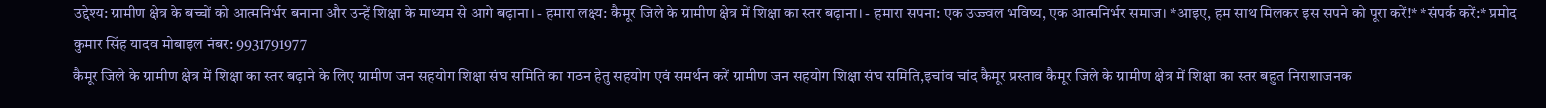उद्देश्य: ग्रामीण क्षेत्र के बच्चों को आत्मनिर्भर बनाना और उन्हें शिक्षा के माध्यम से आगे बढ़ाना। - हमारा लक्ष्य: कैमूर जिले के ग्रामीण क्षेत्र में शिक्षा का स्तर बढ़ाना। - हमारा सपना: एक उज्ज्वल भविष्य, एक आत्मनिर्भर समाज। *आइए, हम साथ मिलकर इस सपने को पूरा करें!* *संपर्क करें:* प्रमोद कुमार सिंह यादव मोबाइल नंबर: 9931791977
कैमूर जिले के ग्रामीण क्षेत्र में शिक्षा का स्तर बढ़ाने के लिए ग्रामीण जन सहयोग शिक्षा संघ समिति का गठन हेतु सहयोग एवं समर्थन करें ग्रामीण जन सहयोग शिक्षा संघ समिति,इचांव चांद कैमूर प्रस्ताव कैमूर जिले के ग्रामीण क्षेत्र में शिक्षा का स्तर बहुत निराशाजनक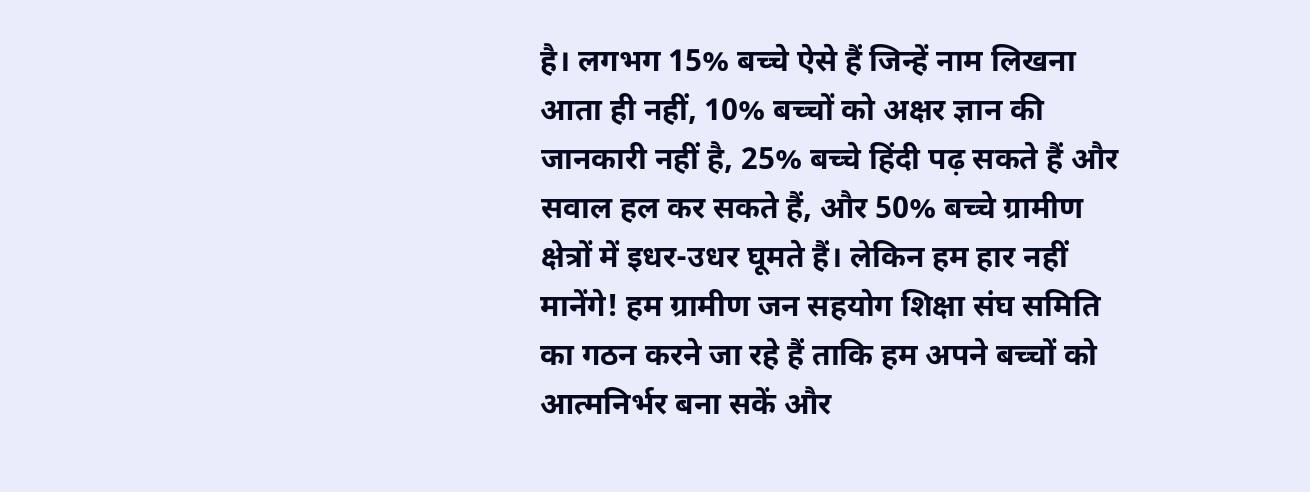है। लगभग 15% बच्चे ऐसे हैं जिन्हें नाम लिखना आता ही नहीं, 10% बच्चों को अक्षर ज्ञान की जानकारी नहीं है, 25% बच्चे हिंदी पढ़ सकते हैं और सवाल हल कर सकते हैं, और 50% बच्चे ग्रामीण क्षेत्रों में इधर-उधर घूमते हैं। लेकिन हम हार नहीं मानेंगे! हम ग्रामीण जन सहयोग शिक्षा संघ समिति का गठन करने जा रहे हैं ताकि हम अपने बच्चों को आत्मनिर्भर बना सकें और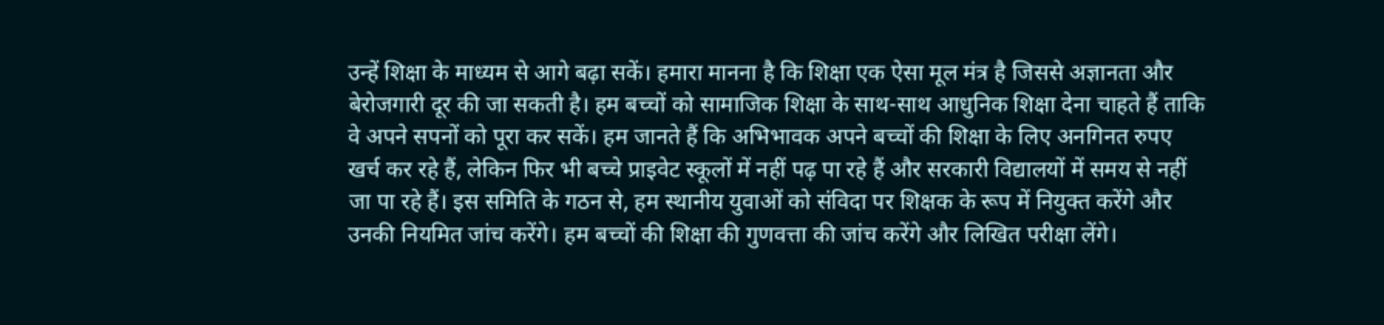उन्हें शिक्षा के माध्यम से आगे बढ़ा सकें। हमारा मानना है कि शिक्षा एक ऐसा मूल मंत्र है जिससे अज्ञानता और बेरोजगारी दूर की जा सकती है। हम बच्चों को सामाजिक शिक्षा के साथ-साथ आधुनिक शिक्षा देना चाहते हैं ताकि वे अपने सपनों को पूरा कर सकें। हम जानते हैं कि अभिभावक अपने बच्चों की शिक्षा के लिए अनगिनत रुपए खर्च कर रहे हैं, लेकिन फिर भी बच्चे प्राइवेट स्कूलों में नहीं पढ़ पा रहे हैं और सरकारी विद्यालयों में समय से नहीं जा पा रहे हैं। इस समिति के गठन से, हम स्थानीय युवाओं को संविदा पर शिक्षक के रूप में नियुक्त करेंगे और उनकी नियमित जांच करेंगे। हम बच्चों की शिक्षा की गुणवत्ता की जांच करेंगे और लिखित परीक्षा लेंगे।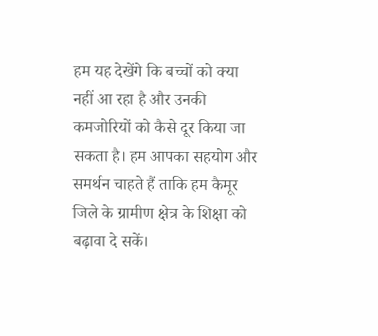हम यह देखेंगे कि बच्चों को क्या नहीं आ रहा है और उनकी कमजोरियों को कैसे दूर किया जा सकता है। हम आपका सहयोग और समर्थन चाहते हैं ताकि हम कैमूर जिले के ग्रामीण क्षेत्र के शिक्षा को बढ़ावा दे सकें।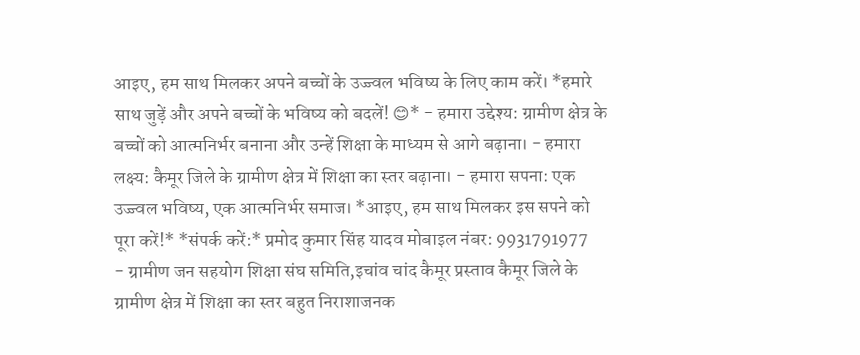आइए, हम साथ मिलकर अपने बच्चों के उज्ज्वल भविष्य के लिए काम करें। *हमारे साथ जुड़ें और अपने बच्चों के भविष्य को बदलें! 😊* - हमारा उद्देश्य: ग्रामीण क्षेत्र के बच्चों को आत्मनिर्भर बनाना और उन्हें शिक्षा के माध्यम से आगे बढ़ाना। - हमारा लक्ष्य: कैमूर जिले के ग्रामीण क्षेत्र में शिक्षा का स्तर बढ़ाना। - हमारा सपना: एक उज्ज्वल भविष्य, एक आत्मनिर्भर समाज। *आइए, हम साथ मिलकर इस सपने को पूरा करें!* *संपर्क करें:* प्रमोद कुमार सिंह यादव मोबाइल नंबर: 9931791977
- ग्रामीण जन सहयोग शिक्षा संघ समिति,इचांव चांद कैमूर प्रस्ताव कैमूर जिले के ग्रामीण क्षेत्र में शिक्षा का स्तर बहुत निराशाजनक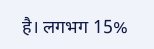है। लगभग 15%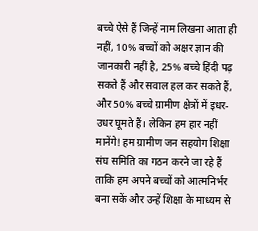बच्चे ऐसे हैं जिन्हें नाम लिखना आता ही नहीं, 10% बच्चों को अक्षर ज्ञान की जानकारी नहीं है, 25% बच्चे हिंदी पढ़ सकते हैं और सवाल हल कर सकते हैं, और 50% बच्चे ग्रामीण क्षेत्रों में इधर-उधर घूमते हैं। लेकिन हम हार नहीं मानेंगे! हम ग्रामीण जन सहयोग शिक्षा संघ समिति का गठन करने जा रहे हैं ताकि हम अपने बच्चों को आत्मनिर्भर बना सकें और उन्हें शिक्षा के माध्यम से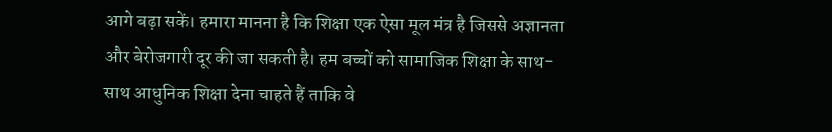आगे बढ़ा सकें। हमारा मानना है कि शिक्षा एक ऐसा मूल मंत्र है जिससे अज्ञानता और बेरोजगारी दूर की जा सकती है। हम बच्चों को सामाजिक शिक्षा के साथ-साथ आधुनिक शिक्षा देना चाहते हैं ताकि वे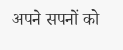अपने सपनों को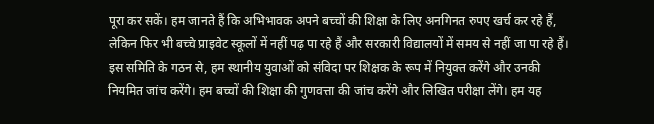पूरा कर सकें। हम जानते हैं कि अभिभावक अपने बच्चों की शिक्षा के लिए अनगिनत रुपए खर्च कर रहे हैं, लेकिन फिर भी बच्चे प्राइवेट स्कूलों में नहीं पढ़ पा रहे हैं और सरकारी विद्यालयों में समय से नहीं जा पा रहे हैं। इस समिति के गठन से, हम स्थानीय युवाओं को संविदा पर शिक्षक के रूप में नियुक्त करेंगे और उनकी नियमित जांच करेंगे। हम बच्चों की शिक्षा की गुणवत्ता की जांच करेंगे और लिखित परीक्षा लेंगे। हम यह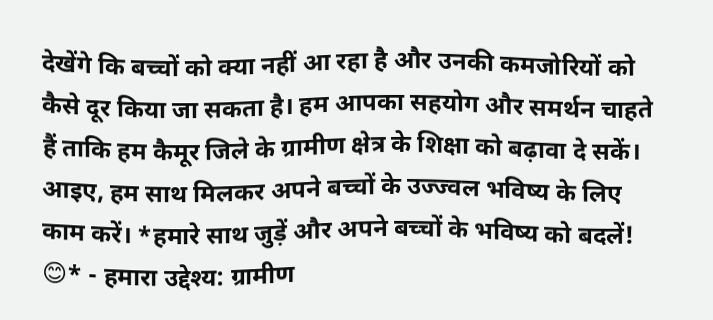देखेंगे कि बच्चों को क्या नहीं आ रहा है और उनकी कमजोरियों को कैसे दूर किया जा सकता है। हम आपका सहयोग और समर्थन चाहते हैं ताकि हम कैमूर जिले के ग्रामीण क्षेत्र के शिक्षा को बढ़ावा दे सकें। आइए, हम साथ मिलकर अपने बच्चों के उज्ज्वल भविष्य के लिए काम करें। *हमारे साथ जुड़ें और अपने बच्चों के भविष्य को बदलें! 😊* - हमारा उद्देश्य: ग्रामीण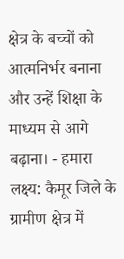क्षेत्र के बच्चों को आत्मनिर्भर बनाना और उन्हें शिक्षा के माध्यम से आगे बढ़ाना। - हमारा लक्ष्य: कैमूर जिले के ग्रामीण क्षेत्र में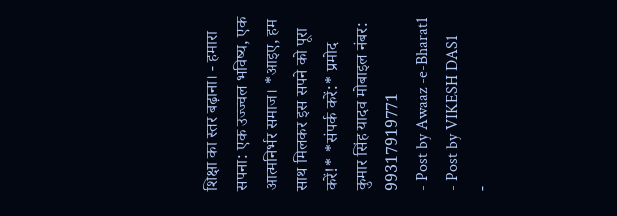शिक्षा का स्तर बढ़ाना। - हमारा सपना: एक उज्ज्वल भविष्य, एक आत्मनिर्भर समाज। *आइए, हम साथ मिलकर इस सपने को पूरा करें!* *संपर्क करें:* प्रमोद कुमार सिंह यादव मोबाइल नंबर: 99317919771
- Post by Awaaz -e-Bharat1
- Post by VIKESH DAS1
-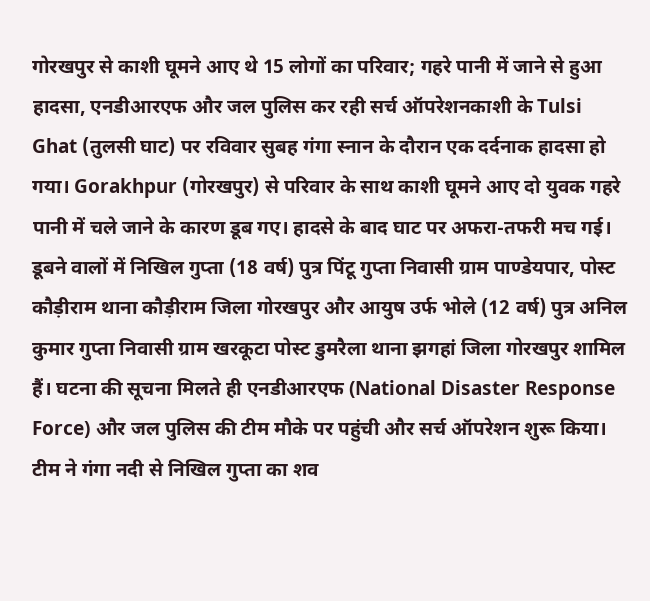गोरखपुर से काशी घूमने आए थे 15 लोगों का परिवार; गहरे पानी में जाने से हुआ हादसा, एनडीआरएफ और जल पुलिस कर रही सर्च ऑपरेशनकाशी के Tulsi Ghat (तुलसी घाट) पर रविवार सुबह गंगा स्नान के दौरान एक दर्दनाक हादसा हो गया। Gorakhpur (गोरखपुर) से परिवार के साथ काशी घूमने आए दो युवक गहरे पानी में चले जाने के कारण डूब गए। हादसे के बाद घाट पर अफरा-तफरी मच गई। डूबने वालों में निखिल गुप्ता (18 वर्ष) पुत्र पिंटू गुप्ता निवासी ग्राम पाण्डेयपार, पोस्ट कौड़ीराम थाना कौड़ीराम जिला गोरखपुर और आयुष उर्फ भोले (12 वर्ष) पुत्र अनिल कुमार गुप्ता निवासी ग्राम खरकूटा पोस्ट डुमरैला थाना झगहां जिला गोरखपुर शामिल हैं। घटना की सूचना मिलते ही एनडीआरएफ (National Disaster Response Force) और जल पुलिस की टीम मौके पर पहुंची और सर्च ऑपरेशन शुरू किया। टीम ने गंगा नदी से निखिल गुप्ता का शव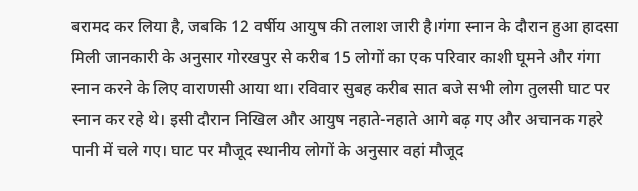बरामद कर लिया है, जबकि 12 वर्षीय आयुष की तलाश जारी है।गंगा स्नान के दौरान हुआ हादसा मिली जानकारी के अनुसार गोरखपुर से करीब 15 लोगों का एक परिवार काशी घूमने और गंगा स्नान करने के लिए वाराणसी आया था। रविवार सुबह करीब सात बजे सभी लोग तुलसी घाट पर स्नान कर रहे थे। इसी दौरान निखिल और आयुष नहाते-नहाते आगे बढ़ गए और अचानक गहरे पानी में चले गए। घाट पर मौजूद स्थानीय लोगों के अनुसार वहां मौजूद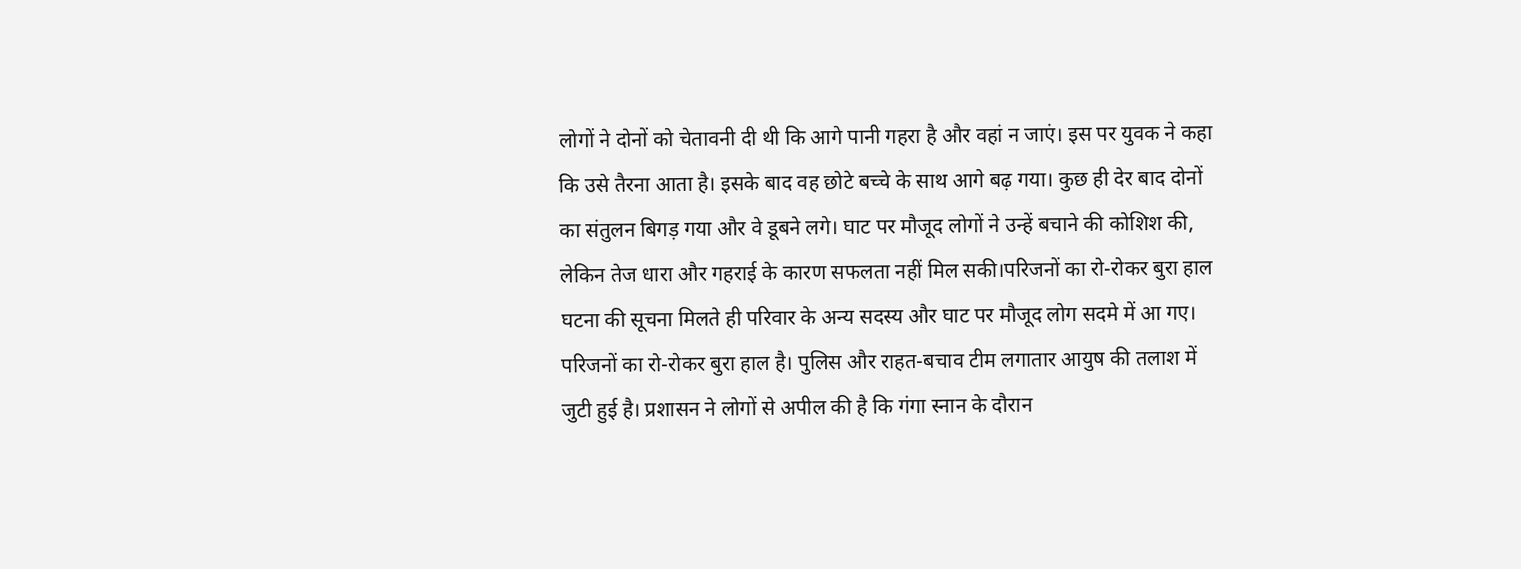लोगों ने दोनों को चेतावनी दी थी कि आगे पानी गहरा है और वहां न जाएं। इस पर युवक ने कहा कि उसे तैरना आता है। इसके बाद वह छोटे बच्चे के साथ आगे बढ़ गया। कुछ ही देर बाद दोनों का संतुलन बिगड़ गया और वे डूबने लगे। घाट पर मौजूद लोगों ने उन्हें बचाने की कोशिश की, लेकिन तेज धारा और गहराई के कारण सफलता नहीं मिल सकी।परिजनों का रो-रोकर बुरा हाल घटना की सूचना मिलते ही परिवार के अन्य सदस्य और घाट पर मौजूद लोग सदमे में आ गए। परिजनों का रो-रोकर बुरा हाल है। पुलिस और राहत-बचाव टीम लगातार आयुष की तलाश में जुटी हुई है। प्रशासन ने लोगों से अपील की है कि गंगा स्नान के दौरान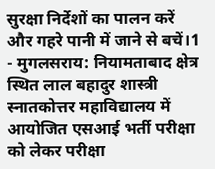सुरक्षा निर्देशों का पालन करें और गहरे पानी में जाने से बचें।1
- मुगलसराय: नियामताबाद क्षेत्र स्थित लाल बहादुर शास्त्री स्नातकोत्तर महाविद्यालय में आयोजित एसआई भर्ती परीक्षा को लेकर परीक्षा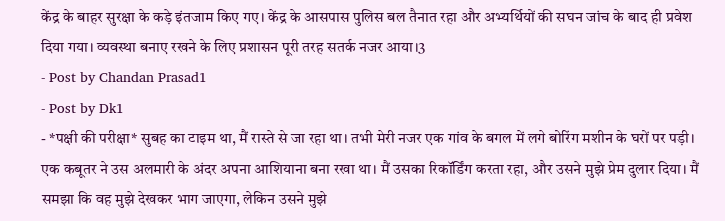केंद्र के बाहर सुरक्षा के कड़े इंतजाम किए गए। केंद्र के आसपास पुलिस बल तैनात रहा और अभ्यर्थियों की सघन जांच के बाद ही प्रवेश दिया गया। व्यवस्था बनाए रखने के लिए प्रशासन पूरी तरह सतर्क नजर आया।3
- Post by Chandan Prasad1
- Post by Dk1
- *पक्षी की परीक्षा* सुबह का टाइम था, मैं रास्ते से जा रहा था। तभी मेरी नजर एक गांव के बगल में लगे बोरिंग मशीन के घरों पर पड़ी। एक कबूतर ने उस अलमारी के अंदर अपना आशियाना बना रखा था। मैं उसका रिकॉर्डिंग करता रहा, और उसने मुझे प्रेम दुलार दिया। मैं समझा कि वह मुझे देखकर भाग जाएगा, लेकिन उसने मुझे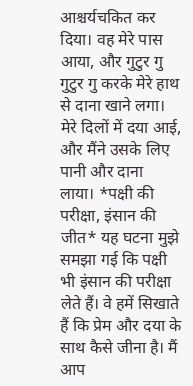आश्चर्यचकित कर दिया। वह मेरे पास आया, और गुटुर गु गुटुर गु करके मेरे हाथ से दाना खाने लगा। मेरे दिलों में दया आई, और मैंने उसके लिए पानी और दाना लाया। *पक्षी की परीक्षा, इंसान की जीत* यह घटना मुझे समझा गई कि पक्षी भी इंसान की परीक्षा लेते हैं। वे हमें सिखाते हैं कि प्रेम और दया के साथ कैसे जीना है। मैं आप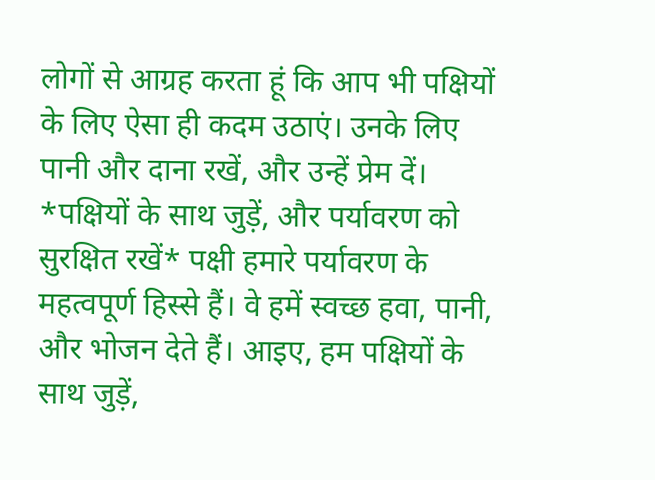लोगों से आग्रह करता हूं कि आप भी पक्षियों के लिए ऐसा ही कदम उठाएं। उनके लिए पानी और दाना रखें, और उन्हें प्रेम दें। *पक्षियों के साथ जुड़ें, और पर्यावरण को सुरक्षित रखें* पक्षी हमारे पर्यावरण के महत्वपूर्ण हिस्से हैं। वे हमें स्वच्छ हवा, पानी, और भोजन देते हैं। आइए, हम पक्षियों के साथ जुड़ें,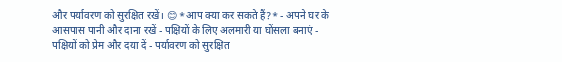और पर्यावरण को सुरक्षित रखें। 😊 *आप क्या कर सकते हैं?* - अपने घर के आसपास पानी और दाना रखें - पक्षियों के लिए अलमारी या घोंसला बनाएं - पक्षियों को प्रेम और दया दें - पर्यावरण को सुरक्षित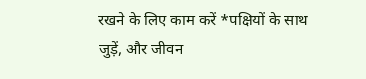रखने के लिए काम करें *पक्षियों के साथ जुड़ें, और जीवन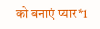को बनाएं प्यार*1